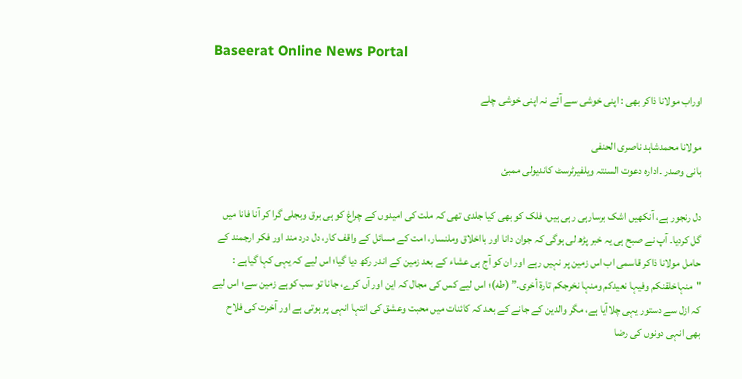Baseerat Online News Portal

اوراب مولانا ذاکر بھی : اپنی خوشی سے آئے نہ اپنی خوشی چلے

مولانا محمدشاہد ناصری الحنفی
بانی وصدر ۔ادارہ دعوت السنتہ ویلفیرٹرسٹ کاندیولی ممبئ

دل رنجور ہے، آنکھیں اشک برسارہی رہی ہیں، فلک کو بھی کیا جلدی تھی کہ ملت کی امیدوں کے چراغ کو ہی برق وبجلی گرا کر آنا فانا میں گل کردیا۔ آپ نے صبح ہی یہ خبر پڑھ لی ہوگی کہ جوان دانا اور بااخلاق وملنسار، امت کے مسائل کے واقف کار، دل درد مند اور فکر ارجمند کے حامل مولانا ذاکر قاسمی اب اس زمین پر نہیں رہے اور ان کو آج ہی عشاء کے بعد زمین کے اندر رکھ دیا گیا؛ اس لیے کہ یہی کہا گیاہے : "منہاخلقنکم وفیہا نعیدکم ومنہا نخرجکم تارة أخری.” (طه)؛ اس لیے کس کی مجال کہ این اور آں کرے، جانا تو سب کوہے زمین سے؛ اس لیے کہ ازل سے دستور یہی چلاآیا ہے، مگر والدین کے جانے کے بعد کہ کائنات میں محبت وعشق کی انتہا انہی پر ہوتی ہے اور آخرت کی فلاح بھی انہی دونوں کی رضا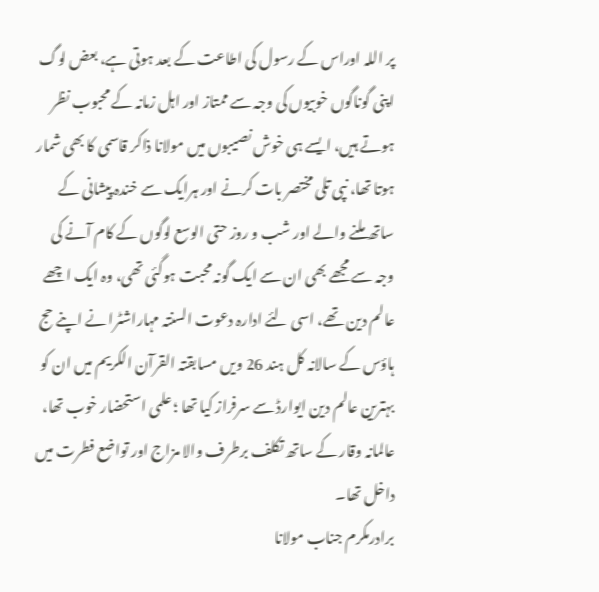پر اللہ اوراس کے رسول کی اطاعت کے بعد ہوتی ہے، بعض لوگ اپنی گوناگوں خوبیوں کی وجہ سے ممتاز اور اہل زمانہ کے محبوب نظر ہوتے ہیں، ایسے ہی خوش نصیبوں میں مولانا ذاکر قاسمی کا بھی شمار ہوتا تھا، نپی تلی مختصر بات کرنے اور ہرایک سے خندہ پیشانی کے ساتھ ملنے والے اور شب و روز حتی الوسع لوگوں کے کام آنے کی وجہ سے مجھے بھی ان سے ایک گونہ محبت ہوگئی تھی، وہ ایک اچھے عالم دین تھے، اسی لئے ادارہ دعوت السنتہ مہاراشٹرا نے اپنے حج ہاؤس کے سالانہ کل ہند 26 ویں مسابقتہ القرآن الکریم میں ان کو بہترین عالم دین ایوارڈ سے سرفراز کیا تھا ؛ علمی استحضار خوب تھا، عالمانہ وقار کے ساتھ تکلف برطرف والا مزاج اور تواضع فطرت میں داخل تھا۔
برادرمکرم جناب مولانا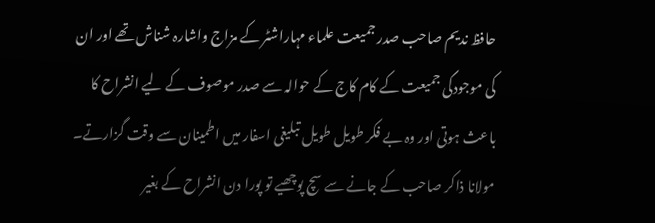حافظ ندیم صاحب صدر جمیعت علماء مہاراشٹر کے مزاج واشارہ شناش تھے اور ان کی موجودگی جمیعت کے کام کاج کے حوالہ سے صدر موصوف کے لیے انشراح کا باعث ہوتی اور وہ بے فکر طویل طویل تبلیغی اسفار میں اطمینان سے وقت گزارتے۔ مولانا ذاکر صاحب کے جانے سے سچ پوچھیے تو پورا دن انشراح کے بغیر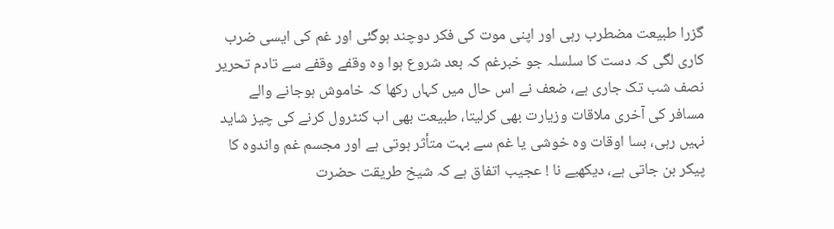گزرا طبیعت مضطرب رہی اور اپنی موت کی فکر دوچند ہوگئی اور غم کی ایسی ضرب کاری لگی کہ دست کا سلسلہ جو خبرغم کہ بعد شروع ہوا وہ وقفے وقفے سے تادم تحریر نصف شب تک جاری ہے، ضعف نے اس حال میں کہاں رکھا کہ خاموش ہوجانے والے مسافر کی آخری ملاقات وزیارت بھی کرلیتا، طبیعت بھی اب کنٹرول کرنے کی چیز شاید نہیں رہی، بسا اوقات وہ خوشی یا غم سے بہت متأثر ہوتی ہے اور مجسم غم واندوہ کا پیکر بن جاتی ہے، دیکھیے نا ! عجیب اتفاق ہے کہ شیخ طریقت حضرت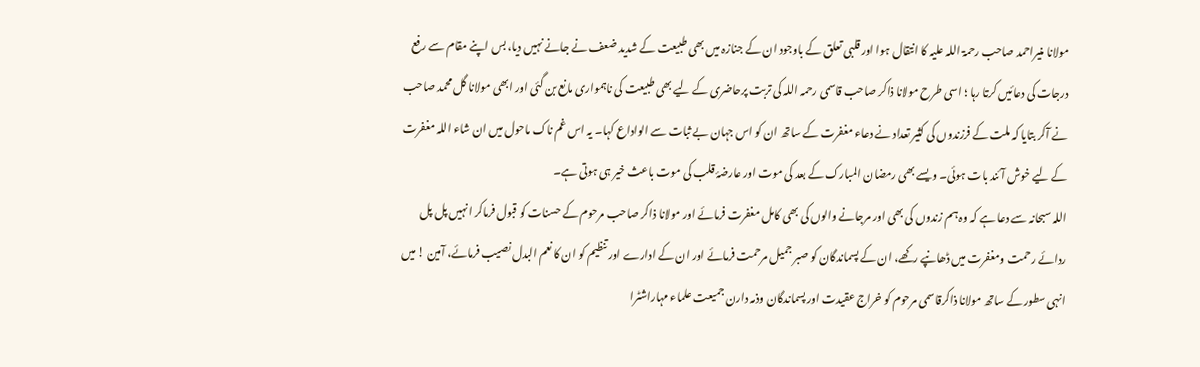مولانا منیراحمد صاحب رحمۃ اللہ علیہ کا انتقال ہوا اور قلبی تعلق کے باوجود ان کے جنازہ میں بھی طبیعت کے شدید ضعف نے جانے نہیں دیا، بس اپنے مقام سے رفع درجات کی دعائیں کرتا رہا ؛ اسی طرح مولانا ذاکر صاحب قاسمی رحمہ اللہ کی تربت پرحاضری کے لیے بھی طبیعت کی ناہمواری مانع بن گئی اور ابھی مولانا گل محمد صاحب نے آکر بتایا کہ ملت کے فرزندوں کی کثیر تعداد نے دعاء مغفرت کے ساتھ ان کو اس جہان بے ثبات سے الواداع کہا۔ یہ اس غم ناک ماحول میں ان شاء اللہ مغفرت کے لیے خوش آئند بات ہوئی۔ ویسے بھی رمضان المبارک کے بعد کی موت اور عارضۂ قلب کی موت باعث خیر ہی ہوتی ہے۔
اللہ سبحانہ سے دعا ہے کہ وہ ہم زندوں کی بھی اور مرجانے والوں کی بھی کامل مغفرت فرمائے اور مولانا ذاکر صاحب مرحوم کے حسنات کو قبول فرماکر انہیں پل پل ردائے رحمت ومغفرت میں ڈھانپے رکھے، ان کے پسماندگان کو صبر جمیل مرحمت فرمائے اور ان کے ادارے اور تنظیم کو ان کا نعم البدل نصیب فرمائے، آمین ! میں انہی سطور کے ساتھ مولانا ذاکرقاسمی مرحوم کو خراج عقیدت اور پسماندگان وذمہ دارن جمیعت علماء مہاراشٹرا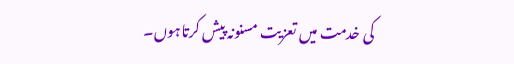کی خدمت میں تعزیت مسنونہ پیش کرتاہوں۔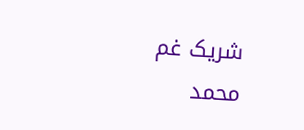شریک غم
محمد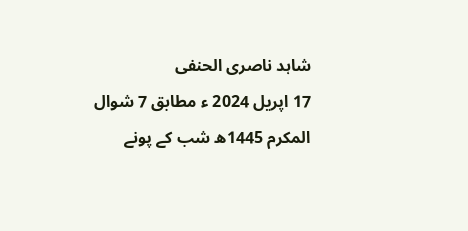شاہد ناصری الحنفی
17 اپریل 2024 ء مطابق 7 شوال المکرم 1445ھ شب کے پونے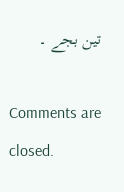تین بجے ۔

Comments are closed.